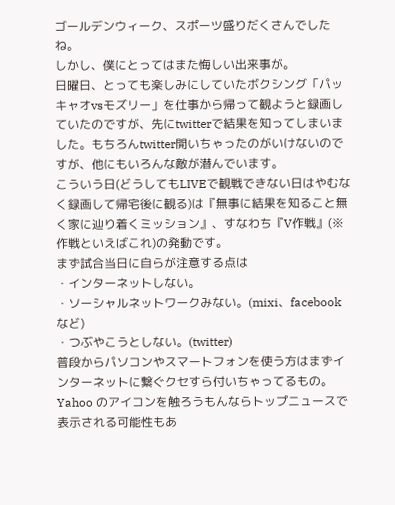ゴールデンウィーク、スポーツ盛りだくさんでしたね。
しかし、僕にとってはまた悔しい出来事が。
日曜日、とっても楽しみにしていたボクシング「パッキャオvsモズリー」を仕事から帰って観ようと録画していたのですが、先にtwitterで結果を知ってしまいました。もちろんtwitter開いちゃったのがいけないのですが、他にもいろんな敵が潜んでいます。
こういう日(どうしてもLIVEで観戦できない日はやむなく録画して帰宅後に観る)は『無事に結果を知ること無く家に辿り着くミッション』、すなわち『V作戦』(※作戦といえばこれ)の発動です。
まず試合当日に自らが注意する点は
・インターネットしない。
・ソーシャルネットワークみない。(mixi、facebook など)
・つぶやこうとしない。(twitter)
普段からパソコンやスマートフォンを使う方はまずインターネットに繋ぐクセすら付いちゃってるもの。Yahoo のアイコンを触ろうもんならトップニュースで表示される可能性もあ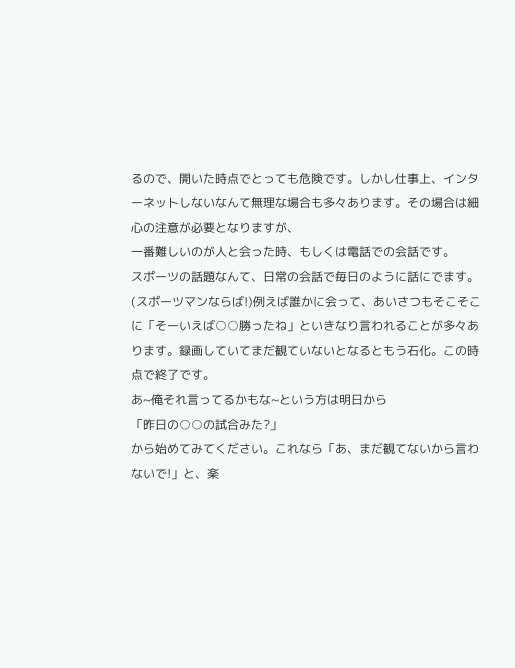るので、開いた時点でとっても危険です。しかし仕事上、インターネットしないなんて無理な場合も多々あります。その場合は細心の注意が必要となりますが、
一番難しいのが人と会った時、もしくは電話での会話です。
スポーツの話題なんて、日常の会話で毎日のように話にでます。(スポーツマンならば!)例えば誰かに会って、あいさつもそこそこに「そーいえば○○勝ったね」といきなり言われることが多々あります。録画していてまだ観ていないとなるともう石化。この時点で終了です。
あ~俺それ言ってるかもな~という方は明日から
「昨日の○○の試合みた?」
から始めてみてください。これなら「あ、まだ観てないから言わないで!」と、楽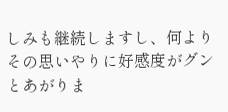しみも継続しますし、何よりその思いやりに好感度がグンとあがりま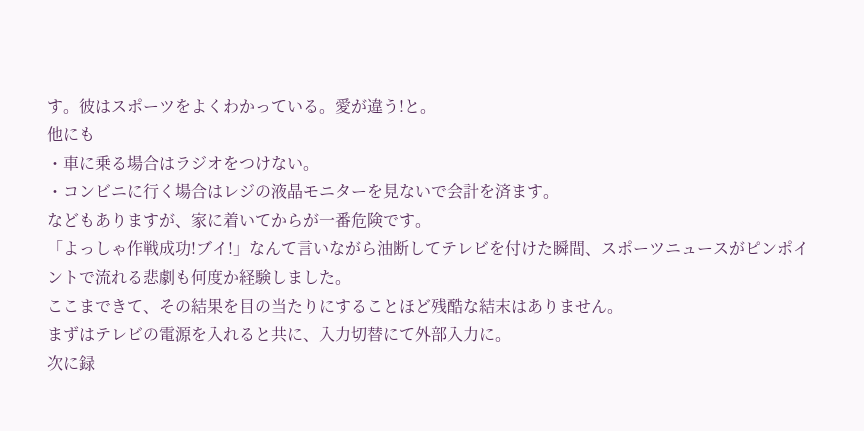す。彼はスポーツをよくわかっている。愛が違う!と。
他にも
・車に乗る場合はラジオをつけない。
・コンビニに行く場合はレジの液晶モニターを見ないで会計を済ます。
などもありますが、家に着いてからが一番危険です。
「よっしゃ作戦成功!ブイ!」なんて言いながら油断してテレビを付けた瞬間、スポーツニュースがピンポイントで流れる悲劇も何度か経験しました。
ここまできて、その結果を目の当たりにすることほど残酷な結末はありません。
まずはテレビの電源を入れると共に、入力切替にて外部入力に。
次に録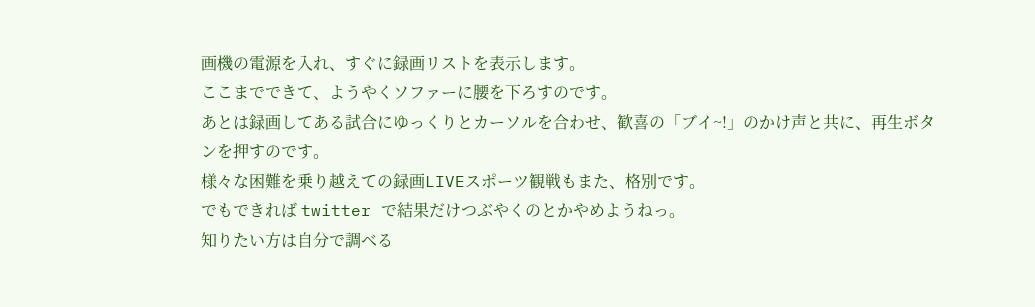画機の電源を入れ、すぐに録画リストを表示します。
ここまでできて、ようやくソファーに腰を下ろすのです。
あとは録画してある試合にゆっくりとカーソルを合わせ、歓喜の「ブイ~!」のかけ声と共に、再生ボタンを押すのです。
様々な困難を乗り越えての録画LIVEスポーツ観戦もまた、格別です。
でもできれば twitter で結果だけつぶやくのとかやめようねっ。
知りたい方は自分で調べる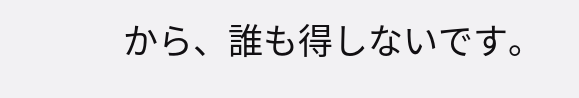から、誰も得しないです。